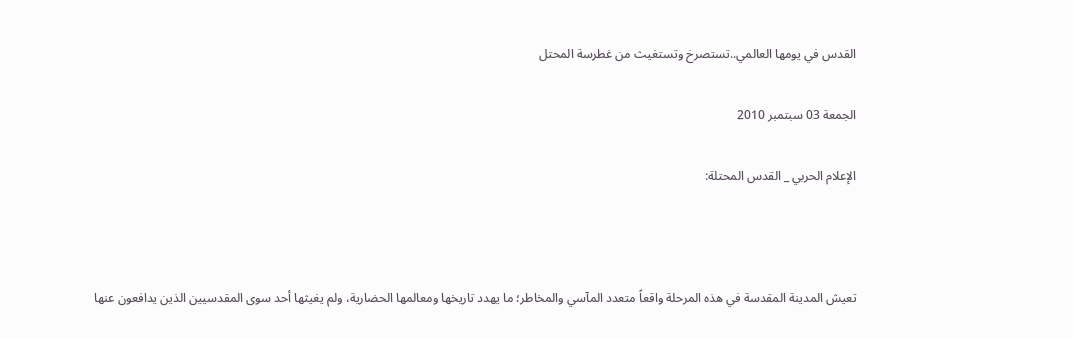القدس في يومها العالمي..تستصرخ وتستغيث من غطرسة المحتل

الجمعة 03 سبتمبر 2010

الإعلام الحربي _ القدس المحتلة:



تعيش المدينة المقدسة في هذه المرحلة واقعاً متعدد المآسي والمخاطر؛ ما يهدد تاريخها ومعالمها الحضارية، ولم يغيثها أحد سوى المقدسيين الذين يدافعون عنها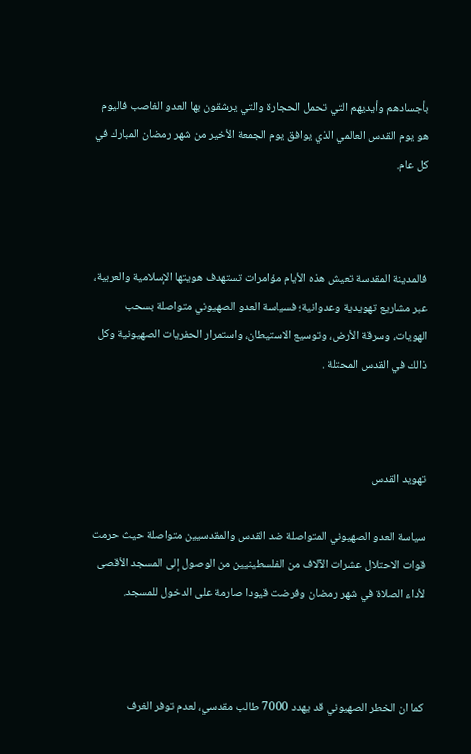بأجسادهم وأيديهم التي تحمل الحجارة والتي يرشقون بها العدو الغاصب فاليوم هو يوم القدس العالمي الذي يوافق يوم الجمعة الأخير من شهر رمضان المبارك في كل عام.



فالمدينة المقدسة تعيش هذه الأيام مؤامرات تستهدف هويتها الإسلامية والعربية، عبر مشاريع تهويدية وعدوانية؛ فسياسة العدو الصهيوني متواصلة بسحب الهويات، وسرقة الأرض، وتوسيع الاستيطان، واستمرار الحفريات الصهيونية وكل ذالك في القدس المحتلة .



تهويد القدس

سياسة العدو الصهيوني المتواصلة ضد القدس والمقدسيين متواصلة حيث حرمت قوات الاحتلال عشرات الآلاف من الفلسطينيين من الوصول إلى المسجد الأقصى لأداء الصلاة في شهر رمضان وفرضت قيودا صارمة على الدخول للمسجد.



كما ان الخطر الصهيوني قد يهدد 7000 طالب مقدسي، لعدم توفر الغرف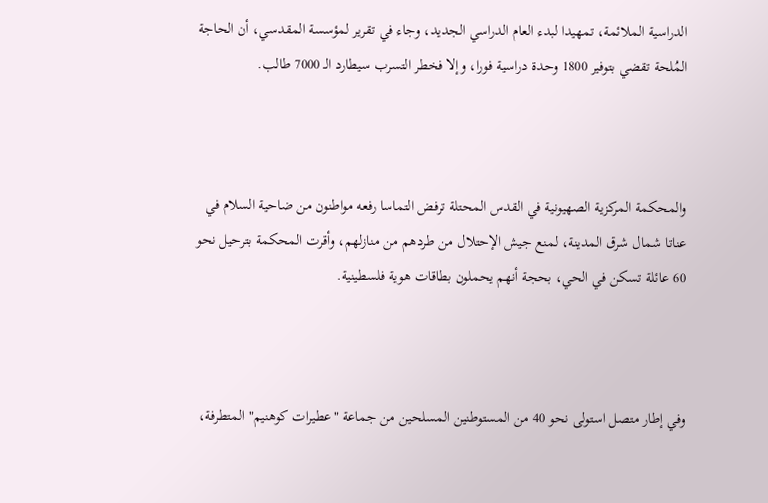الدراسية الملائمة، تمهيدا لبدء العام الدراسي الجديد، وجاء في تقرير لمؤسسة المقدسي، أن الحاجة المُلحة تقضي بتوفير 1800 وحدة دراسية فورا، وإلا فخطر التسرب سيطارد الـ 7000 طالب.



والمحكمة المركزية الصهيونية في القدس المحتلة ترفض التماسا رفعه مواطنون من ضاحية السلام في عناتا شمال شرق المدينة، لمنع جيش الإحتلال من طردهم من منازلهم، وأقرت المحكمة بترحيل نحو 60 عائلة تسكن في الحي، بحجة أنهم يحملون بطاقات هوية فلسطينية.



وفي إطار متصل استولى نحو 40 من المستوطنين المسلحين من جماعة "عطيرات كوهنيم" المتطرفة،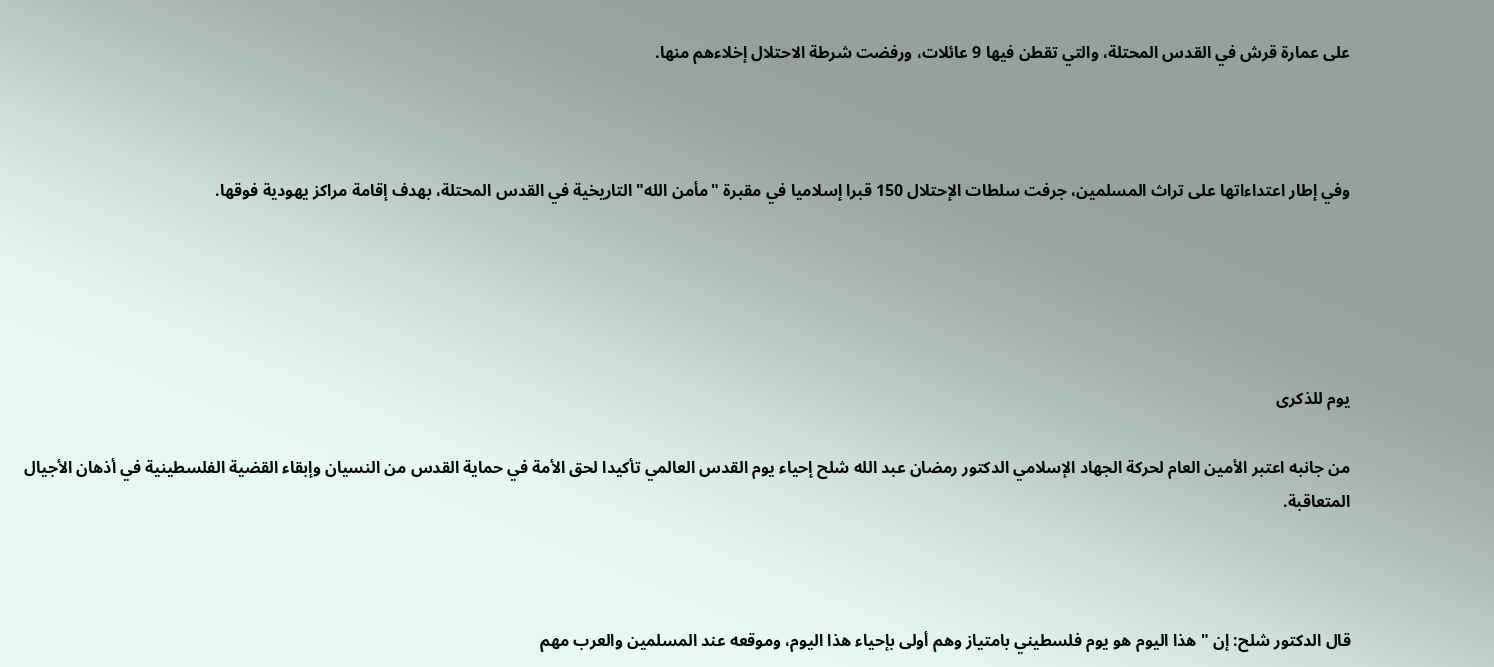على عمارة قرش في القدس المحتلة، والتي تقطن فيها 9 عائلات، ورفضت شرطة الاحتلال إخلاءهم منها.



وفي إطار اعتداءاتها على تراث المسلمين، جرفت سلطات الإحتلال 150 قبرا إسلاميا في مقبرة "مأمن الله" التاريخية في القدس المحتلة، بهدف إقامة مراكز يهودية فوقها.





يوم للذكرى

من جانبه اعتبر الأمين العام لحركة الجهاد الإسلامي الدكتور رمضان عبد الله شلح إحياء يوم القدس العالمي تأكيدا لحق الأمة في حماية القدس من النسيان وإبقاء القضية الفلسطينية في أذهان الأجيال المتعاقبة.



قال الدكتور شلح: إن "هذا اليوم هو يوم فلسطيني بامتياز وهم أولى بإحياء هذا اليوم، وموقعه عند المسلمين والعرب مهم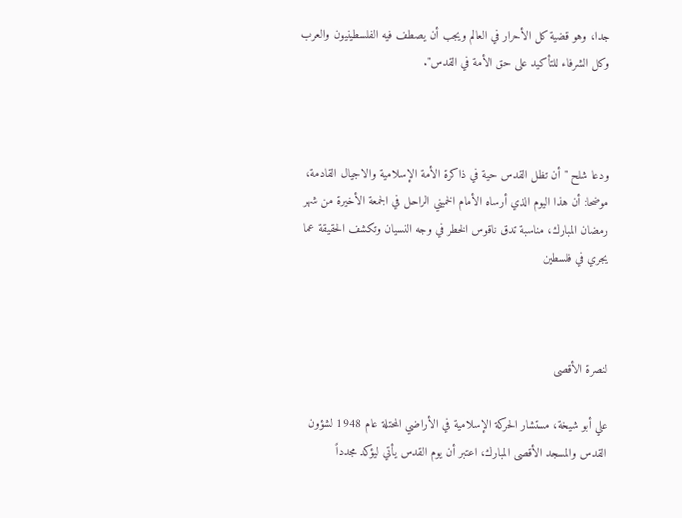جدا، وهو قضية كل الأحرار في العالم ويجب أن يصطف فيه الفلسطينيون والعرب وكل الشرفاء للتأكيد على حق الأمة في القدس".



ودعا شلح " أن تظل القدس حية في ذاكرة الأمة الإسلامية والاجيال القادمة، موضحا: أن هذا اليوم الذي أرساه الأمام الخميني الراحل في الجمعة الأخيرة من شهر رمضان المبارك، مناسبة تدق ناقوس الخطر في وجه النسيان وتكشف الحقيقة عما يجري في فلسطين



لنصرة الأقصى

علي أبو شيخة، مستشار الحركة الإسلامية في الأراضي المحتلة عام 1948 لشؤون القدس والمسجد الأقصى المبارك، اعتبر أن يوم القدس يأتي ليؤكد مجدداً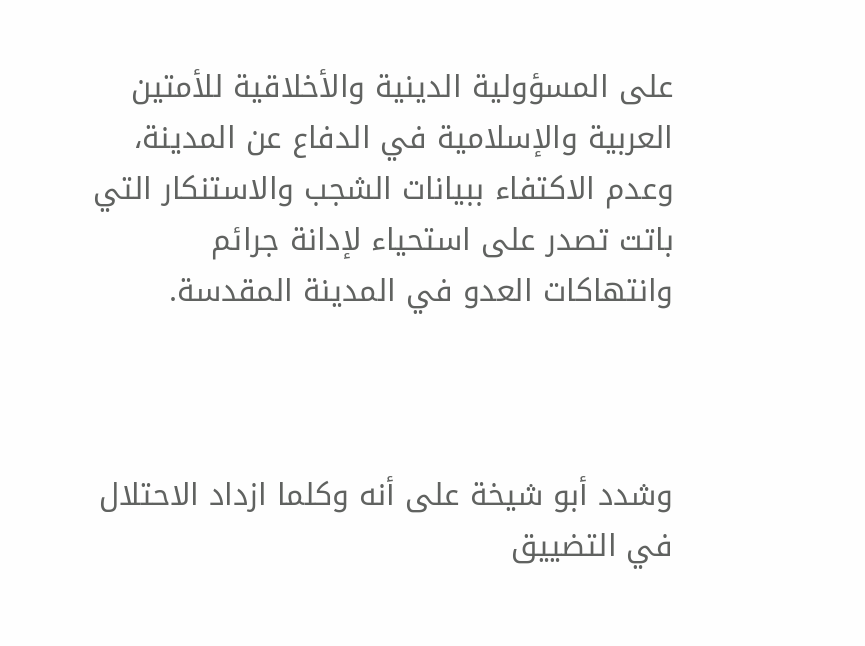على المسؤولية الدينية والأخلاقية للأمتين العربية والإسلامية في الدفاع عن المدينة، وعدم الاكتفاء ببيانات الشجب والاستنكار التي باتت تصدر على استحياء لإدانة جرائم وانتهاكات العدو في المدينة المقدسة.



وشدد أبو شيخة على أنه وكلما ازداد الاحتلال في التضييق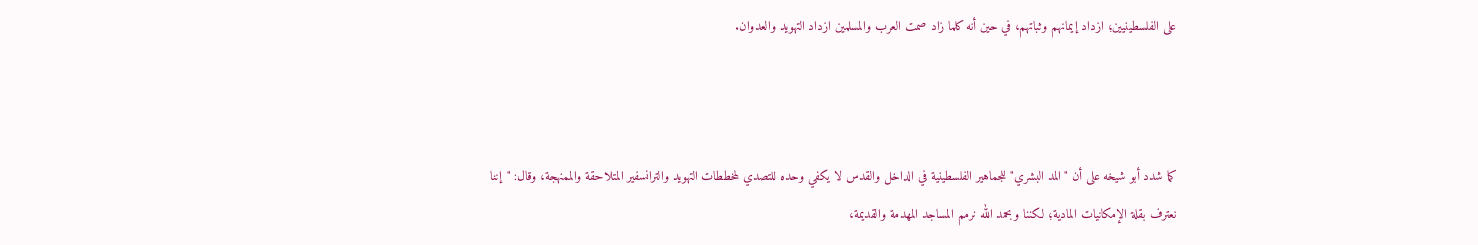على الفلسطينيين؛ ازداد إيمانهم وثباتهم، في حين أنه كلما زاد صمت العرب والمسلمين ازداد التهويد والعدوان.



كما شدد أبو شيخه على أن "المد البشري" للجماهير الفلسطينية في الداخل والقدس لا يكفي وحده للتصدي لمخططات التهويد والترانسفير المتلاحقة والممنهجة، وقال: "إننا نعترف بقلة الإمكانيات المادية؛ لكننا وبحمد الله نرمم المساجد المهدمة والقديمة،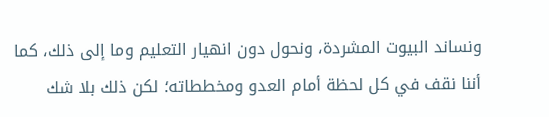ونساند البيوت المشردة، ونحول دون انهيار التعليم وما إلى ذلك، كما أننا نقف في كل لحظة أمام العدو ومخططاته؛ لكن ذلك بلا شك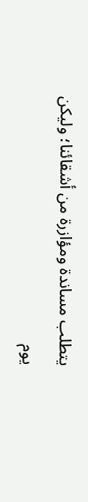يتطلب مساندة ومؤازرة من أشقائنا؛ وليكن يوم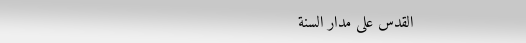القدس على مدار السنة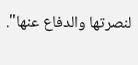لنصرتها والدفاع عنها".